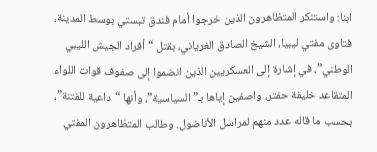ابنا: واستنكر المتظاهرون الذين خرجوا أمام فندق تبستي بوسط المدينة، فتاوى مفتي ليبيا، الشيخ الصادق الغرياني، بقتل “أفراد الجيش الليبي الوطني”، في إشارة إلى العسكريين الذين انضموا إلى صفوف قوات اللواء المتقاعد خليفة حفتر، واصفين إياها بـ”السياسية”، وأنها “داعية للفتنة”، بحسب ما قاله عدد منهم لمراسل الأناضول. وطالب المتظاهرون المفتي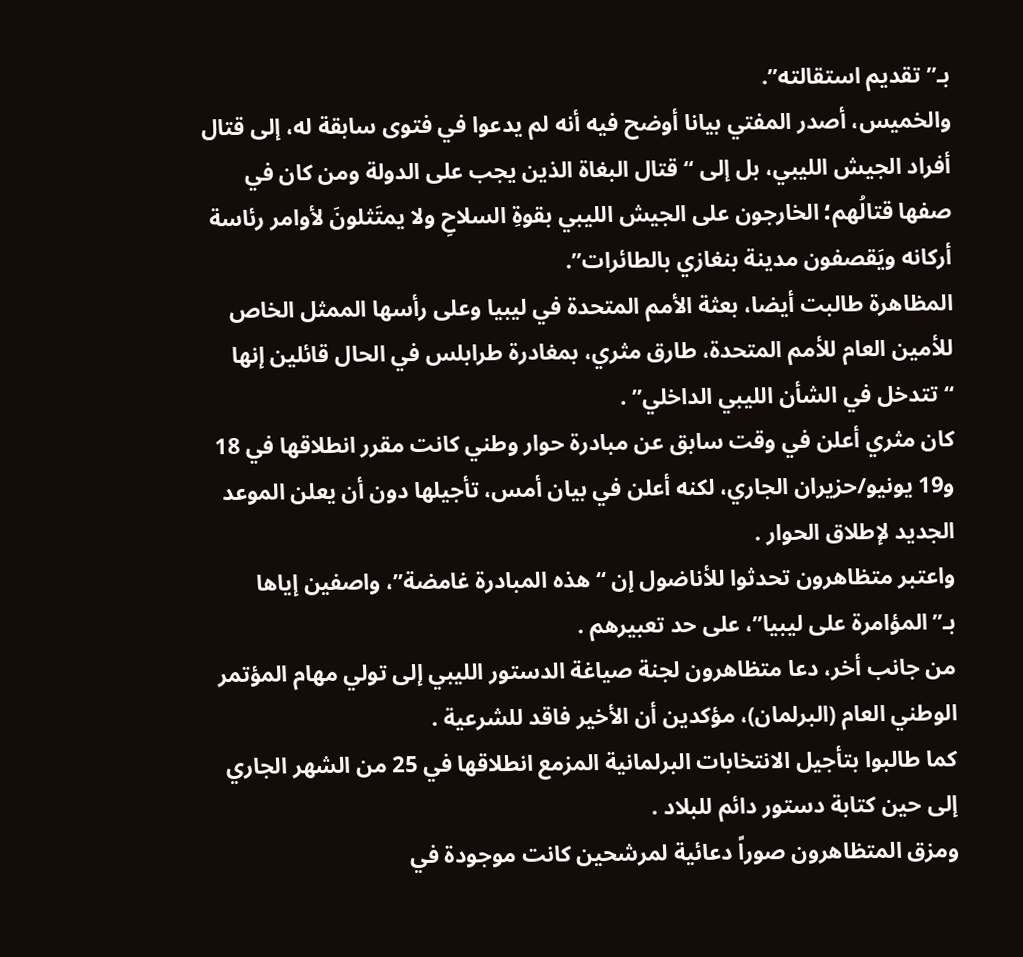بـ”تقديم استقالته”.
والخميس، أصدر المفتي بيانا أوضح فيه أنه لم يدعوا في فتوى سابقة له، إلى قتال أفراد الجيش الليبي، بل إلى “قتال البغاة الذين يجب على الدولة ومن كان في صفها قتالُهم؛ الخارجون على الجيش الليبي بقوةِ السلاحِ ولا يمتَثلونَ لأوامر رئاسة أركانه ويَقصفون مدينة بنغازي بالطائرات”.
المظاهرة طالبت أيضا، بعثة الأمم المتحدة في ليبيا وعلى رأسها الممثل الخاص للأمين العام للأمم المتحدة، طارق مثري، بمغادرة طرابلس في الحال قائلين إنها “تتدخل في الشأن الليبي الداخلي” .
كان مثري أعلن في وقت سابق عن مبادرة حوار وطني كانت مقرر انطلاقها في 18 و19 يونيو/حزيران الجاري، لكنه أعلن في بيان أمس، تأجيلها دون أن يعلن الموعد الجديد لإطلاق الحوار .
واعتبر متظاهرون تحدثوا للأناضول إن “هذه المبادرة غامضة”، واصفين إياها بـ”المؤامرة على ليبيا”، على حد تعبيرهم .
من جانب أخر، دعا متظاهرون لجنة صياغة الدستور الليبي إلى تولي مهام المؤتمر الوطني العام (البرلمان)، مؤكدين أن الأخير فاقد للشرعية .
كما طالبوا بتأجيل الانتخابات البرلمانية المزمع انطلاقها في 25 من الشهر الجاري إلى حين كتابة دستور دائم للبلاد .
ومزق المتظاهرون صوراً دعائية لمرشحين كانت موجودة في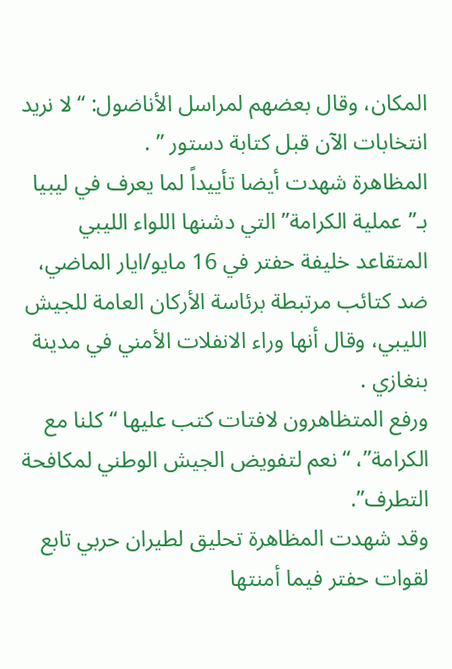المكان، وقال بعضهم لمراسل الأناضول: “لا نريد انتخابات الآن قبل كتابة دستور ” .
المظاهرة شهدت أيضا تأييداً لما يعرف في ليبيا بـ”عملية الكرامة” التي دشنها اللواء الليبي المتقاعد خليفة حفتر في 16 مايو/ايار الماضي، ضد كتائب مرتبطة برئاسة الأركان العامة للجيش الليبي، وقال أنها وراء الانفلات الأمني في مدينة بنغازي .
ورفع المتظاهرون لافتات كتب عليها “كلنا مع الكرامة”، “نعم لتفويض الجيش الوطني لمكافحة التطرف”.
وقد شهدت المظاهرة تحليق لطيران حربي تابع لقوات حفتر فيما أمنتها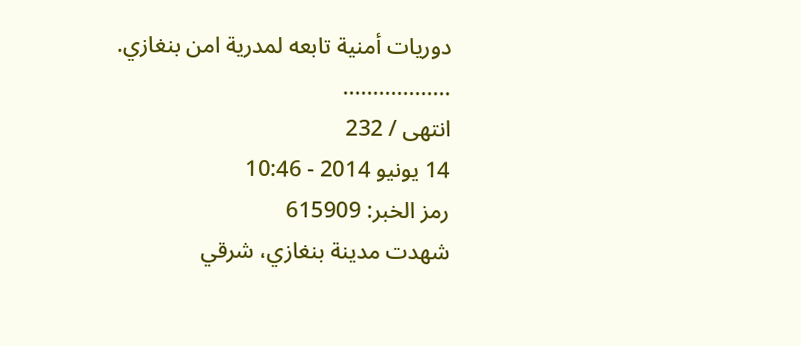دوريات أمنية تابعه لمدرية امن بنغازي.
..................
انتهى / 232
14 يونيو 2014 - 10:46
رمز الخبر: 615909
شهدت مدينة بنغازي، شرقي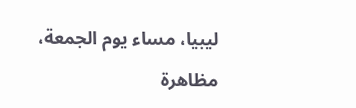ليبيا، مساء يوم الجمعة، مظاهرة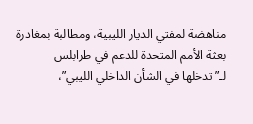مناهضة لمفتي الديار الليبية، ومطالبة بمغادرة بعثة الأمم المتحدة للدعم في طرابلس لـ”تدخلها في الشأن الداخلي الليبي”،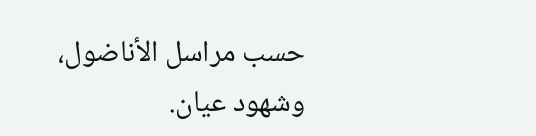حسب مراسل الأناضول، وشهود عيان.